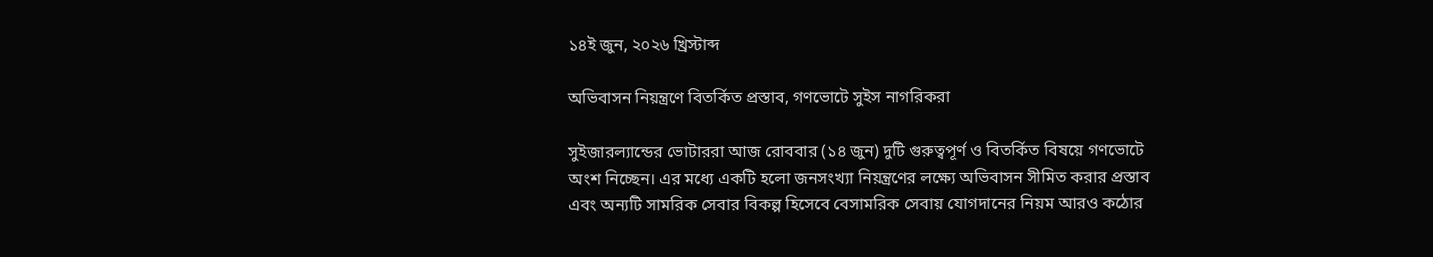১৪ই জুন, ২০২৬ খ্রিস্টাব্দ

অভিবাসন নিয়ন্ত্রণে বিতর্কিত প্রস্তাব, গণভোটে সুইস নাগরিকরা

সুইজারল্যান্ডের ভোটাররা আজ রোববার (১৪ জুন) দুটি গুরুত্বপূর্ণ ও বিতর্কিত বিষয়ে গণভোটে অংশ নিচ্ছেন। এর মধ্যে একটি হলো জনসংখ্যা নিয়ন্ত্রণের লক্ষ্যে অভিবাসন সীমিত করার প্রস্তাব এবং অন্যটি সামরিক সেবার বিকল্প হিসেবে বেসামরিক সেবায় যোগদানের নিয়ম আরও কঠোর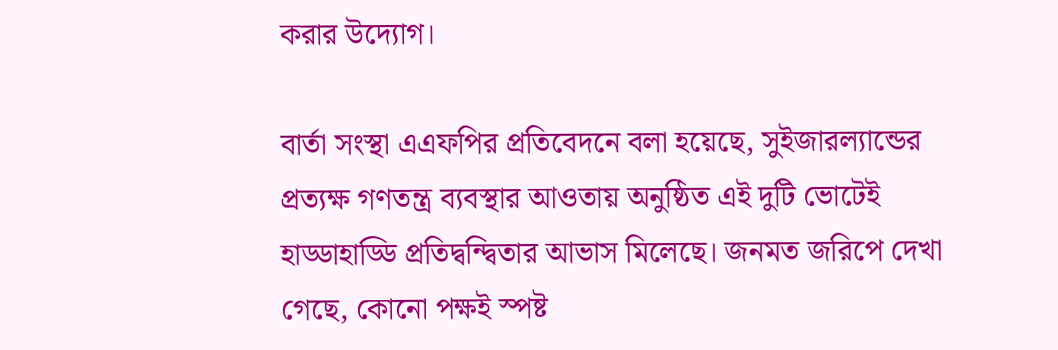করার উদ্যোগ।

বার্তা সংস্থা এএফপির প্রতিবেদনে বলা হয়েছে, সুইজারল্যান্ডের প্রত্যক্ষ গণতন্ত্র ব্যবস্থার আওতায় অনুষ্ঠিত এই দুটি ভোটেই হাড্ডাহাড্ডি প্রতিদ্বন্দ্বিতার আভাস মিলেছে। জনমত জরিপে দেখা গেছে, কোনো পক্ষই স্পষ্ট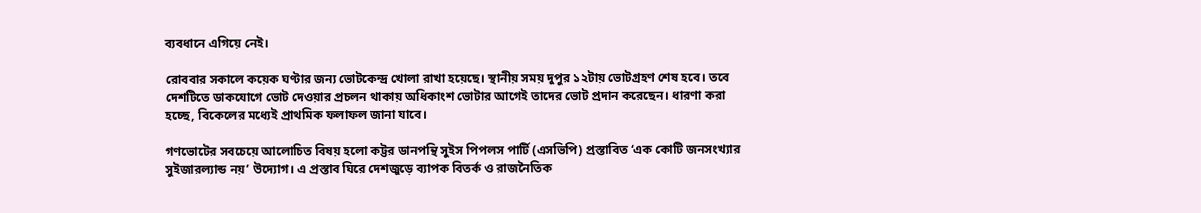ব্যবধানে এগিয়ে নেই।

রোববার সকালে কয়েক ঘণ্টার জন্য ভোটকেন্দ্র খোলা রাখা হয়েছে। স্থানীয় সময় দুপুর ১২টায় ভোটগ্রহণ শেষ হবে। তবে দেশটিতে ডাকযোগে ভোট দেওয়ার প্রচলন থাকায় অধিকাংশ ভোটার আগেই তাদের ভোট প্রদান করেছেন। ধারণা করা হচ্ছে, বিকেলের মধ্যেই প্রাথমিক ফলাফল জানা যাবে।

গণভোটের সবচেয়ে আলোচিত বিষয় হলো কট্টর ডানপন্থি সুইস পিপলস পার্টি (এসভিপি) প্রস্তাবিত ‘এক কোটি জনসংখ্যার সুইজারল্যান্ড নয়’ উদ্যোগ। এ প্রস্তাব ঘিরে দেশজুড়ে ব্যাপক বিতর্ক ও রাজনৈতিক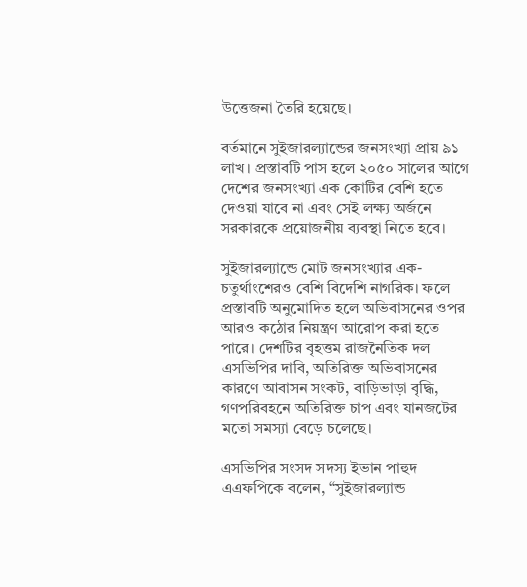উত্তেজনা তৈরি হয়েছে।

বর্তমানে সুইজারল্যান্ডের জনসংখ্যা প্রায় ৯১ লাখ। প্রস্তাবটি পাস হলে ২০৫০ সালের আগে দেশের জনসংখ্যা এক কোটির বেশি হতে দেওয়া যাবে না এবং সেই লক্ষ্য অর্জনে সরকারকে প্রয়োজনীয় ব্যবস্থা নিতে হবে।

সুইজারল্যান্ডে মোট জনসংখ্যার এক-চতুর্থাংশেরও বেশি বিদেশি নাগরিক। ফলে প্রস্তাবটি অনুমোদিত হলে অভিবাসনের ওপর আরও কঠোর নিয়ন্ত্রণ আরোপ করা হতে পারে। দেশটির বৃহত্তম রাজনৈতিক দল এসভিপির দাবি, অতিরিক্ত অভিবাসনের কারণে আবাসন সংকট, বাড়িভাড়া বৃদ্ধি, গণপরিবহনে অতিরিক্ত চাপ এবং যানজটের মতো সমস্যা বেড়ে চলেছে।

এসভিপির সংসদ সদস্য ইভান পাহুদ এএফপিকে বলেন, “সুইজারল্যান্ড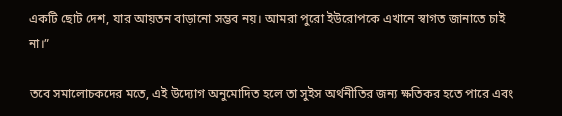একটি ছোট দেশ, যার আয়তন বাড়ানো সম্ভব নয়। আমরা পুরো ইউরোপকে এখানে স্বাগত জানাতে চাই না।”

তবে সমালোচকদের মতে, এই উদ্যোগ অনুমোদিত হলে তা সুইস অর্থনীতির জন্য ক্ষতিকর হতে পারে এবং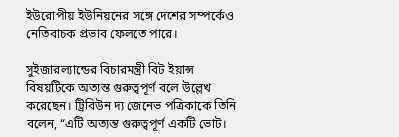ইউরোপীয় ইউনিয়নের সঙ্গে দেশের সম্পর্কেও নেতিবাচক প্রভাব ফেলতে পারে।

সুইজারল্যান্ডের বিচারমন্ত্রী বিট ইয়ান্স বিষয়টিকে অত্যন্ত গুরুত্বপূর্ণ বলে উল্লেখ করেছেন। ট্রিবিউন দ্য জেনেভ পত্রিকাকে তিনি বলেন, “এটি অত্যন্ত গুরুত্বপূর্ণ একটি ভোট।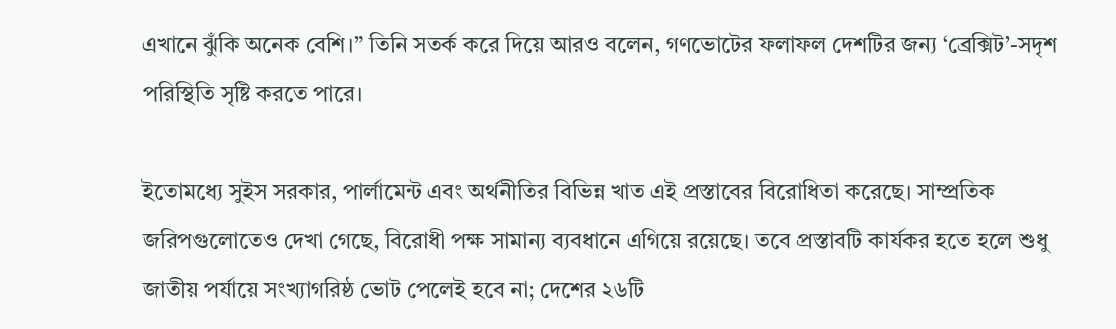এখানে ঝুঁকি অনেক বেশি।” তিনি সতর্ক করে দিয়ে আরও বলেন, গণভোটের ফলাফল দেশটির জন্য ‘ব্রেক্সিট’-সদৃশ পরিস্থিতি সৃষ্টি করতে পারে।

ইতোমধ্যে সুইস সরকার, পার্লামেন্ট এবং অর্থনীতির বিভিন্ন খাত এই প্রস্তাবের বিরোধিতা করেছে। সাম্প্রতিক জরিপগুলোতেও দেখা গেছে, বিরোধী পক্ষ সামান্য ব্যবধানে এগিয়ে রয়েছে। তবে প্রস্তাবটি কার্যকর হতে হলে শুধু জাতীয় পর্যায়ে সংখ্যাগরিষ্ঠ ভোট পেলেই হবে না; দেশের ২৬টি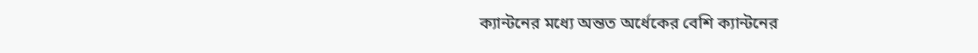ক্যান্টনের মধ্যে অন্তত অর্ধেকের বেশি ক্যান্টনের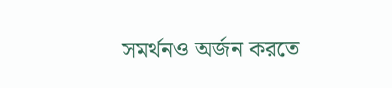সমর্থনও অর্জন করতে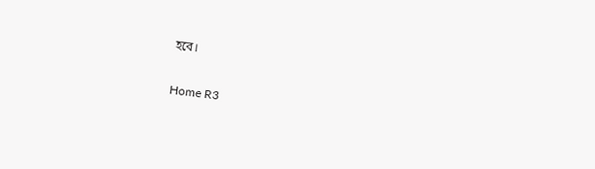হবে।

Home R3